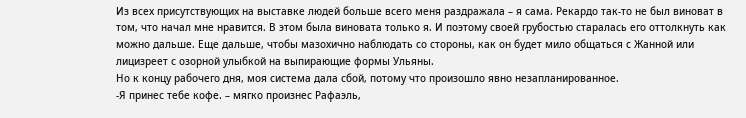Из всех присутствующих на выставке людей больше всего меня раздражала – я сама. Рекардо так-то не был виноват в том, что начал мне нравится. В этом была виновата только я. И поэтому своей грубостью старалась его оттолкнуть как можно дальше. Еще дальше, чтобы мазохично наблюдать со стороны, как он будет мило общаться с Жанной или лицизреет с озорной улыбкой на выпирающие формы Ульяны.
Но к концу рабочего дня, моя система дала сбой, потому что произошло явно незапланированное.
-Я принес тебе кофе. – мягко произнес Рафаэль,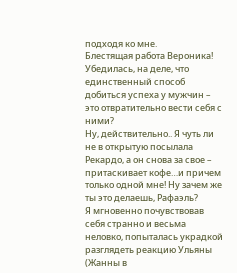подходя ко мне.
Блестящая работа Вероника! Убедилась, на деле, что единственный способ добиться успеха у мужчин – это отвратительно вести себя с ними?
Ну, действительно.. Я чуть ли не в открытую посылала Рекардо, а он снова за свое – притаскивает кофе…и причем только одной мне! Ну зачем же ты это делаешь, Рафаэль?
Я мгновенно почувствовав себя странно и весьма неловко, попыталась украдкой разглядеть реакцию Ульяны (Жанны в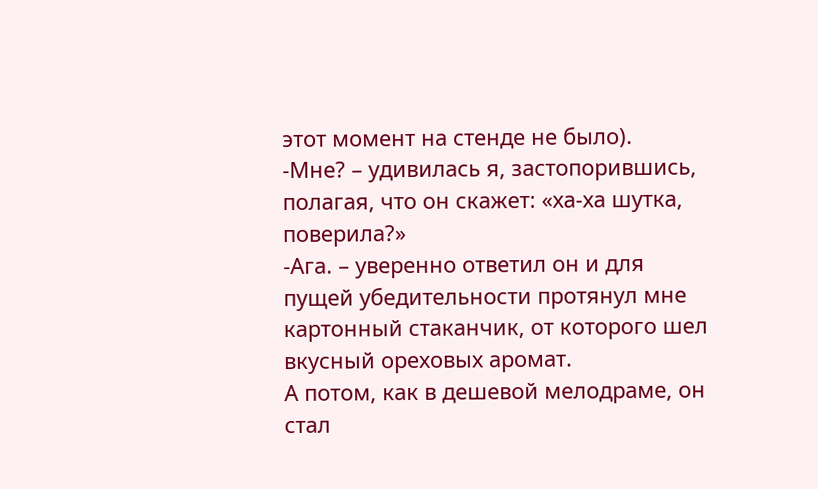этот момент на стенде не было).
-Мне? – удивилась я, застопорившись, полагая, что он скажет: «ха-ха шутка, поверила?»
-Ага. – уверенно ответил он и для пущей убедительности протянул мне картонный стаканчик, от которого шел вкусный ореховых аромат.
А потом, как в дешевой мелодраме, он стал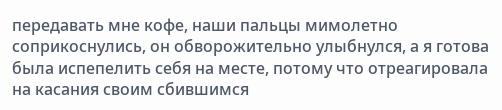передавать мне кофе, наши пальцы мимолетно соприкоснулись, он обворожительно улыбнулся, а я готова была испепелить себя на месте, потому что отреагировала на касания своим сбившимся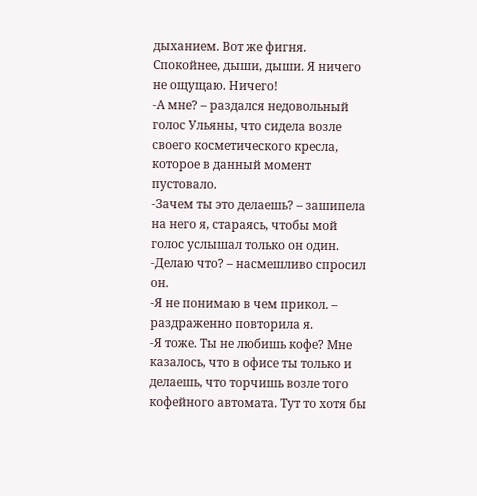дыханием. Вот же фигня.
Спокойнее, дыши, дыши. Я ничего не ощущаю. Ничего!
-А мне? – раздался недовольный голос Ульяны, что сидела возле своего косметического кресла, которое в данный момент пустовало.
-Зачем ты это делаешь? – зашипела на него я, стараясь, чтобы мой голос услышал только он один.
-Делаю что? – насмешливо спросил он.
-Я не понимаю в чем прикол. – раздраженно повторила я.
-Я тоже. Ты не любишь кофе? Мне казалось, что в офисе ты только и делаешь, что торчишь возле того кофейного автомата. Тут то хотя бы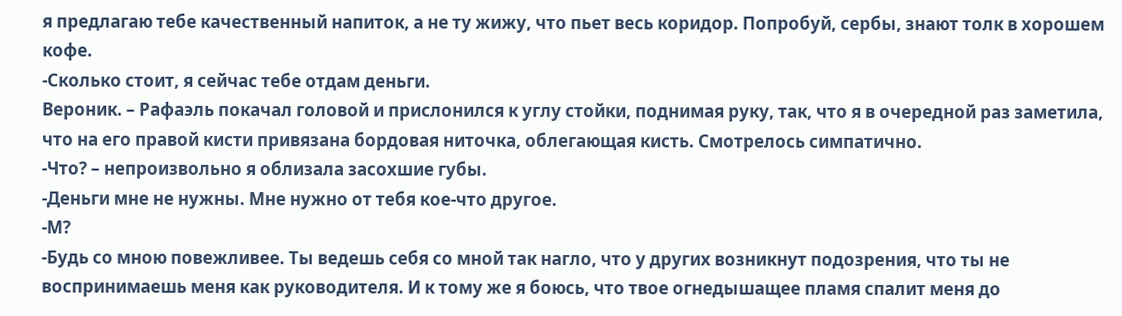я предлагаю тебе качественный напиток, а не ту жижу, что пьет весь коридор. Попробуй, сербы, знают толк в хорошем кофе.
-Сколько стоит, я сейчас тебе отдам деньги.
Вероник. – Рафаэль покачал головой и прислонился к углу стойки, поднимая руку, так, что я в очередной раз заметила, что на его правой кисти привязана бордовая ниточка, облегающая кисть. Смотрелось симпатично.
-Что? – непроизвольно я облизала засохшие губы.
-Деньги мне не нужны. Мне нужно от тебя кое-что другое.
-М?
-Будь со мною повежливее. Ты ведешь себя со мной так нагло, что у других возникнут подозрения, что ты не воспринимаешь меня как руководителя. И к тому же я боюсь, что твое огнедышащее пламя спалит меня до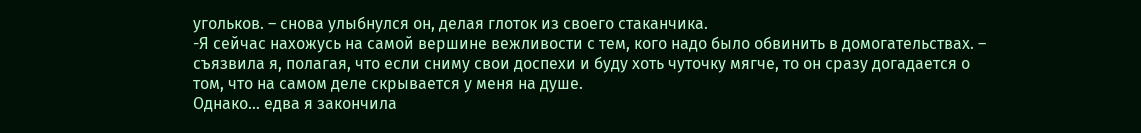угольков. – снова улыбнулся он, делая глоток из своего стаканчика.
-Я сейчас нахожусь на самой вершине вежливости с тем, кого надо было обвинить в домогательствах. – съязвила я, полагая, что если сниму свои доспехи и буду хоть чуточку мягче, то он сразу догадается о том, что на самом деле скрывается у меня на душе.
Однако… едва я закончила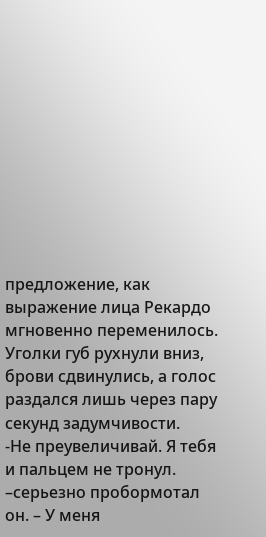предложение, как выражение лица Рекардо мгновенно переменилось. Уголки губ рухнули вниз, брови сдвинулись, а голос раздался лишь через пару секунд задумчивости.
-Не преувеличивай. Я тебя и пальцем не тронул. –серьезно пробормотал он. – У меня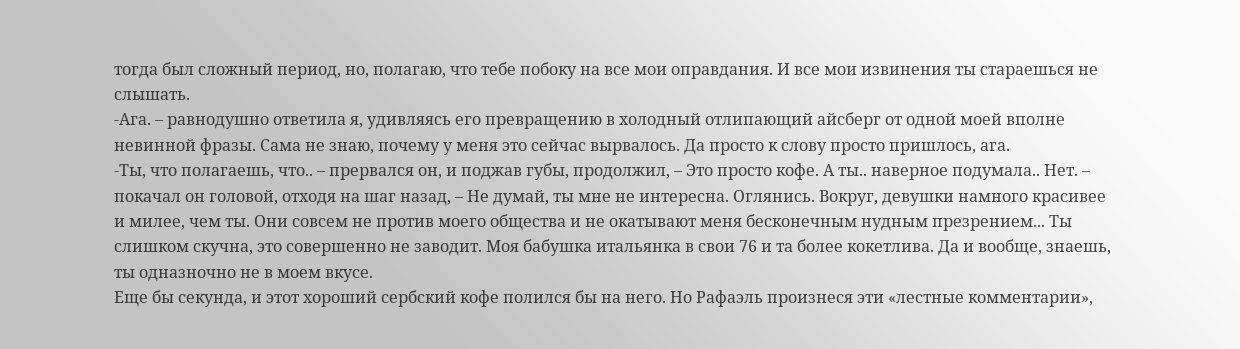тогда был сложный период, но, полагаю, что тебе побоку на все мои оправдания. И все мои извинения ты стараешься не слышать.
-Ага. – равнодушно ответила я, удивляясь его превращению в холодный отлипающий айсберг от одной моей вполне невинной фразы. Сама не знаю, почему у меня это сейчас вырвалось. Да просто к слову просто пришлось, ага.
-Ты, что полагаешь, что.. – прервался он, и поджав губы, продолжил, – Это просто кофе. А ты.. наверное подумала.. Нет. – покачал он головой, отходя на шаг назад, – Не думай, ты мне не интересна. Оглянись. Вокруг, девушки намного красивее и милее, чем ты. Они совсем не против моего общества и не окатывают меня бесконечным нудным презрением... Ты слишком скучна, это совершенно не заводит. Моя бабушка итальянка в свои 76 и та более кокетлива. Да и вообще, знаешь, ты одназночно не в моем вкусе.
Еще бы секунда, и этот хороший сербский кофе полился бы на него. Но Рафаэль произнеся эти «лестные комментарии»,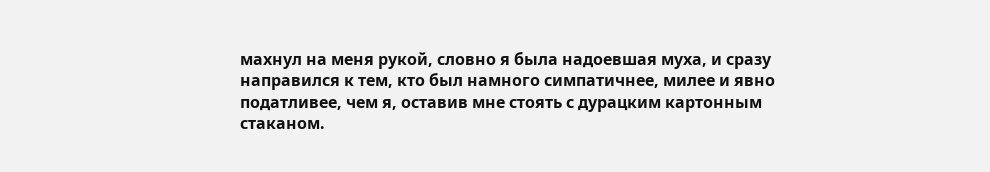махнул на меня рукой, словно я была надоевшая муха, и сразу направился к тем, кто был намного симпатичнее, милее и явно податливее, чем я, оставив мне стоять с дурацким картонным стаканом.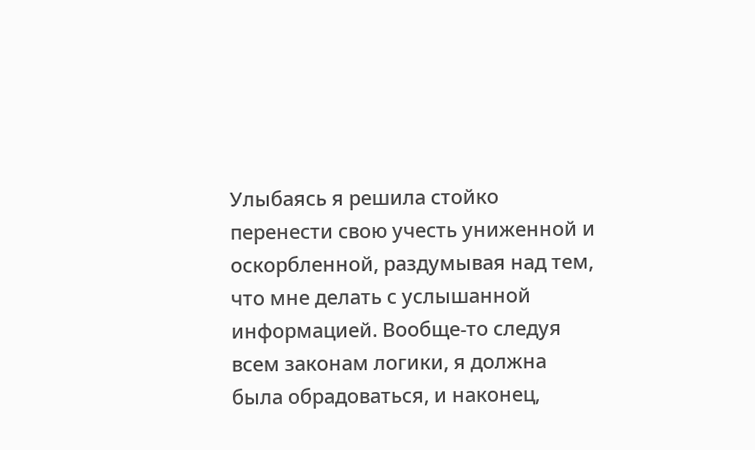Улыбаясь я решила стойко перенести свою учесть униженной и оскорбленной, раздумывая над тем, что мне делать с услышанной информацией. Вообще-то следуя всем законам логики, я должна была обрадоваться, и наконец,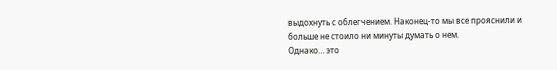выдохнуть с облегчением. Наконец-то мы все прояснили и больше не стоило ни минуты думать о нем.
Однако… это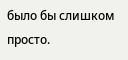было бы слишком просто.